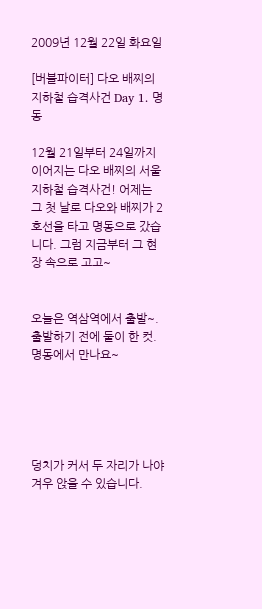2009년 12월 22일 화요일

[버블파이터] 다오 배찌의 지하철 습격사건 Day 1. 명동

12월 21일부터 24일까지 이어지는 다오 배찌의 서울 지하철 습격사건! 어제는 그 첫 날로 다오와 배찌가 2호선을 타고 명동으로 갔습니다. 그럼 지금부터 그 현장 속으로 고고~


오늘은 역삼역에서 출발~. 출발하기 전에 둘이 한 컷. 명동에서 만나요~





덩치가 커서 두 자리가 나야 겨우 앉을 수 있습니다.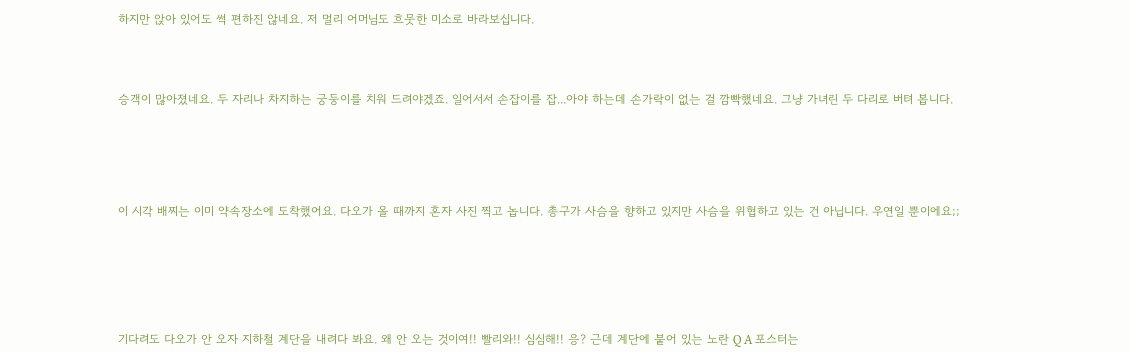하지만 앉아 있어도 썩 편하진 않네요. 저 멀리 어머님도 흐뭇한 미소로 바라보십니다.




승객이 많아졌네요. 두 자리나 차지하는 궁둥이를 치워 드려야겠죠. 일어서서 손잡이를 잡...아야 하는데 손가락이 없는 걸 깜빡했네요. 그냥 가녀린 두 다리로 버텨 봅니다.






이 시각 배찌는 이미 약속장소에 도착했어요. 다오가 올 때까지 혼자 사진 찍고 놉니다. 총구가 사슴을 향하고 있지만 사슴을 위협하고 있는 건 아닙니다. 우연일 뿐이에요;;







기다려도 다오가 안 오자 지하철 계단을 내려다 봐요. 왜 안 오는 것이여!! 빨리와!! 심심해!! 응? 근데 계단에 붙어 있는 노란 Q A 포스터는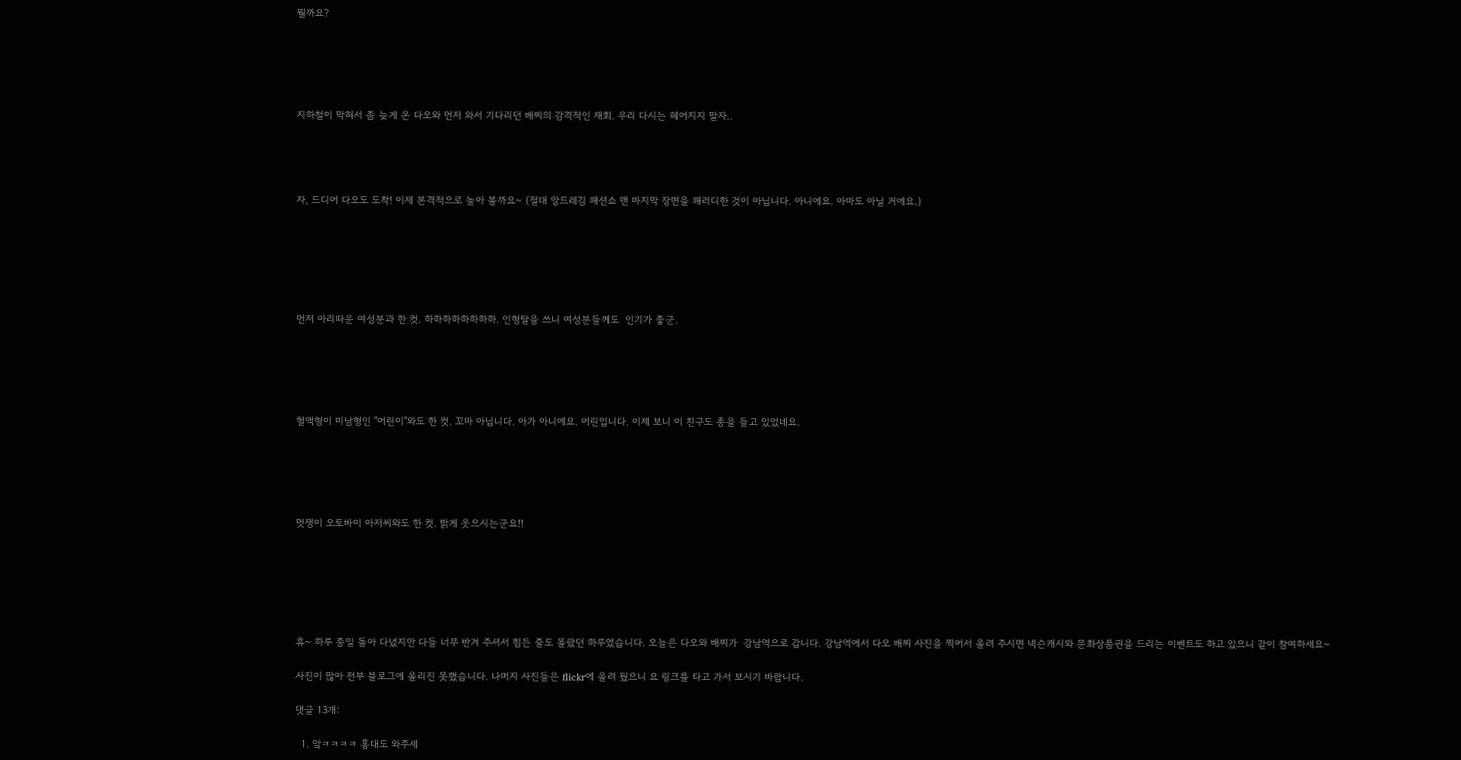뭘까요?





지하철이 막혀서 좀 늦게 온 다오와 먼저 와서 기다리던 배찌의 감격적인 재회. 우리 다시는 헤어지지 말자..




자, 드디어 다오도 도착! 이제 본격적으로 놀아 볼까요~ (절대 앙드레김 패션쇼 맨 마지막 장면을 패러디한 것이 아닙니다. 아니에요. 아마도 아닐 거에요.)






먼저 아리따운 여성분과 한 컷. 하하하하하하하하. 인형탈을 쓰니 여성분들께도  인기가 좋군.





혈액형이 미남형인 "어린이"와도 한 컷. 꼬마 아닙니다. 아가 아니에요. 어린입니다. 이제 보니 이 친구도 총을 들고 있었네요.





멋쟁이 오토바이 아저씨와도 한 컷. 밝게 웃으시는군요!!






휴~ 하루 종일 돌아 다녔지만 다들 너무 반겨 주셔서 힘든 줄도 몰랐던 하루였습니다. 오늘은 다오와 배찌가  강남역으로 갑니다. 강남역에서 다오 배찌 사진을 찍어서 올려 주시면 넥슨캐시와 문화상품권을 드리는 이벤트도 하고 있으니 같이 참여하세요~

사진이 많아 전부 블로그에 올리진 못했습니다. 나머지 사진들은 flickr에 올려 뒀으니 요 링크를 타고 가서 보시기 바랍니다.

댓글 13개:

  1. 앜ㅋㅋㅋㅋ 홍대도 와주세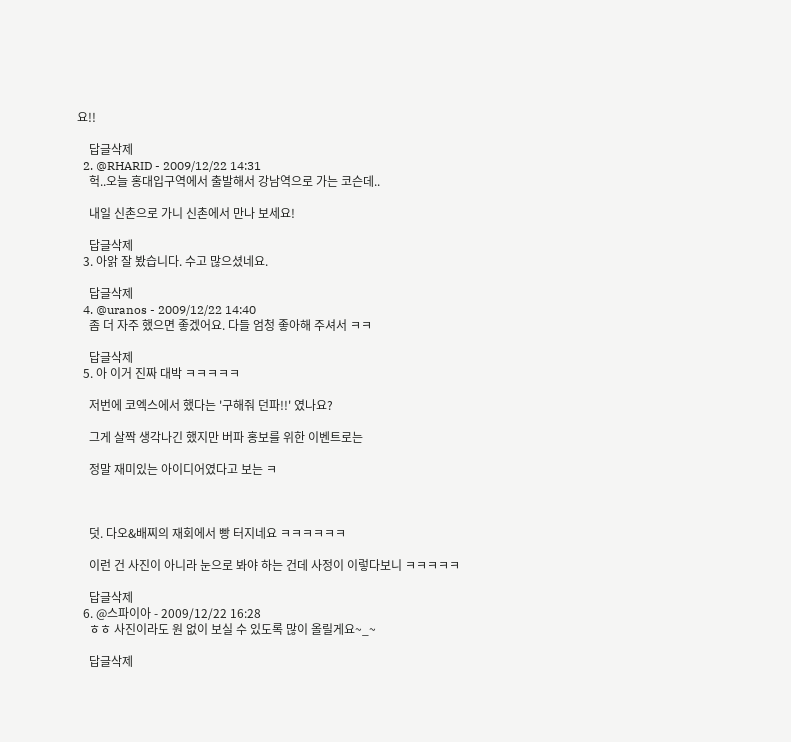요!!

    답글삭제
  2. @RHARID - 2009/12/22 14:31
    헉..오늘 홍대입구역에서 출발해서 강남역으로 가는 코슨데..

    내일 신촌으로 가니 신촌에서 만나 보세요!

    답글삭제
  3. 아앍 잘 봤습니다. 수고 많으셨네요.

    답글삭제
  4. @uranos - 2009/12/22 14:40
    좀 더 자주 했으면 좋겠어요. 다들 엄청 좋아해 주셔서 ㅋㅋ

    답글삭제
  5. 아 이거 진짜 대박 ㅋㅋㅋㅋㅋ

    저번에 코엑스에서 했다는 '구해줘 던파!!' 였나요?

    그게 살짝 생각나긴 했지만 버파 홍보를 위한 이벤트로는

    정말 재미있는 아이디어였다고 보는 ㅋ



    덧. 다오&배찌의 재회에서 빵 터지네요 ㅋㅋㅋㅋㅋㅋ

    이런 건 사진이 아니라 눈으로 봐야 하는 건데 사정이 이렇다보니 ㅋㅋㅋㅋㅋ

    답글삭제
  6. @스파이아 - 2009/12/22 16:28
    ㅎㅎ 사진이라도 원 없이 보실 수 있도록 많이 올릴게요~_~

    답글삭제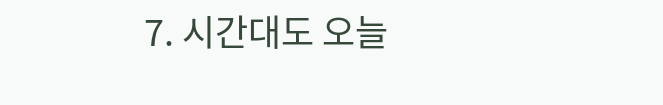7. 시간대도 오늘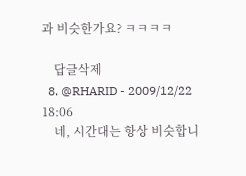과 비슷한가요? ㅋㅋㅋㅋ

    답글삭제
  8. @RHARID - 2009/12/22 18:06
    네, 시간대는 항상 비슷합니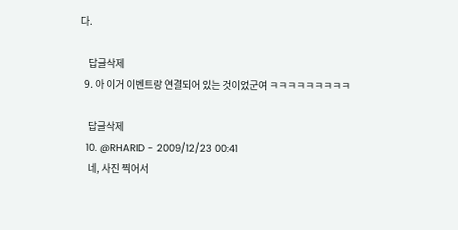다.

    답글삭제
  9. 아 이거 이벤트랑 연결되어 있는 것이었군여 ㅋㅋㅋㅋㅋㅋㅋㅋㅋ

    답글삭제
  10. @RHARID - 2009/12/23 00:41
    네, 사진 찍어서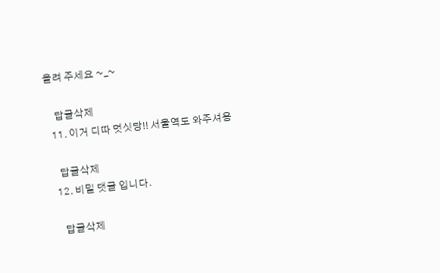올려 주세요 ~_~

    답글삭제
  11. 이거 디따 멋싯당!! 서울역도 와주셔용

    답글삭제
  12. 비밀 댓글 입니다.

    답글삭제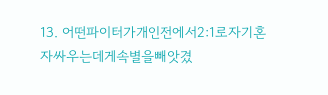13. 어떤파이터가개인전에서2:1로자기혼자싸우는데게속별을빼앗겼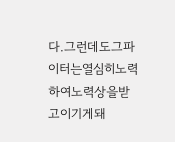다.그런데도그파이터는열심히노력하여노력상을받고이기게돼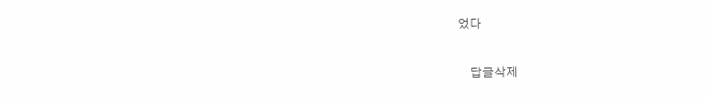었다

    답글삭제